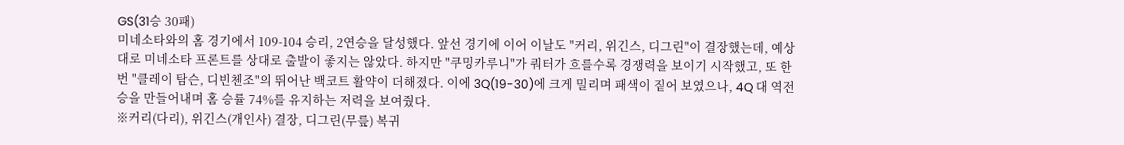GS(31승 30패)
미네소타와의 홈 경기에서 109-104 승리, 2연승을 달성했다. 앞선 경기에 이어 이날도 "커리, 위긴스, 디그린"이 결장했는데, 예상대로 미네소타 프론트를 상대로 출발이 좋지는 않았다. 하지만 "쿠밍카루니"가 쿼터가 흐를수록 경쟁력을 보이기 시작했고, 또 한번 "클레이 탐슨, 디빈첸조"의 뛰어난 백코트 활약이 더해졌다. 이에 3Q(19-30)에 크게 밀리며 패색이 짙어 보였으나, 4Q 대 역전승을 만들어내며 홈 승률 74%를 유지하는 저력을 보여줬다.
※커리(다리), 위긴스(개인사) 결장, 디그린(무릎) 복귀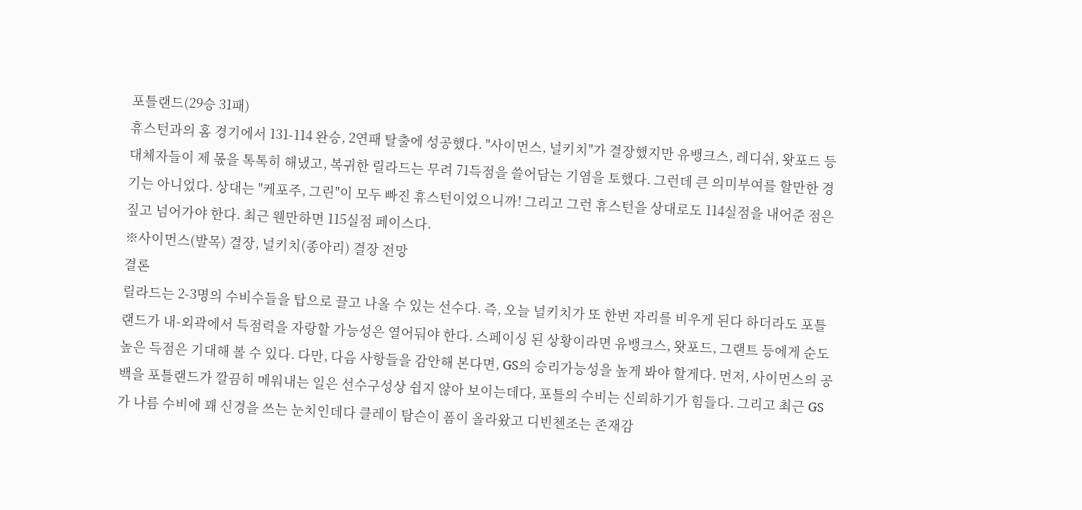포틀랜드(29승 31패)
휴스턴과의 홈 경기에서 131-114 완승, 2연패 탈출에 성공했다. "사이먼스, 널키치"가 결장했지만 유뱅크스, 레디쉬, 왓포드 등 대체자들이 제 몫을 톡톡히 해냈고, 복귀한 릴라드는 무려 71득점을 쓸어담는 기염을 토했다. 그런데 큰 의미부여를 할만한 경기는 아니었다. 상대는 "케포주, 그린"이 모두 빠진 휴스턴이었으니까! 그리고 그런 휴스턴을 상대로도 114실점을 내어준 점은 짚고 넘어가야 한다. 최근 웬만하면 115실점 페이스다.
※사이먼스(발목) 결장, 널키치(종아리) 결장 전망
결론
릴라드는 2-3명의 수비수들을 탑으로 끌고 나올 수 있는 선수다. 즉, 오늘 널키치가 또 한번 자리를 비우게 된다 하더라도 포틀랜드가 내-외곽에서 득점력을 자랑할 가능성은 열어둬야 한다. 스페이싱 된 상황이라면 유뱅크스, 왓포드, 그랜트 등에게 순도높은 득점은 기대해 볼 수 있다. 다만, 다음 사항들을 감안해 본다면, GS의 승리가능성을 높게 봐야 할게다. 먼저, 사이먼스의 공백을 포틀랜드가 깔끔히 메워내는 일은 선수구성상 쉽지 않아 보이는데다, 포틀의 수비는 신뢰하기가 힘들다. 그리고 최근 GS가 나름 수비에 꽤 신경을 쓰는 눈치인데다 클레이 탐슨이 폼이 올라왔고 디빈첸조는 존재감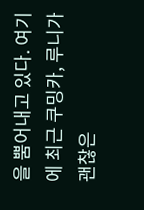을 뿜어내고 있다. 여기에 최근 쿠밍카, 루니가 괜찮은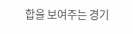합을 보여주는 경기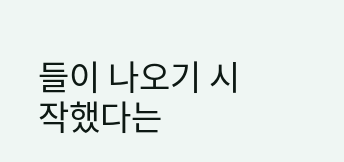들이 나오기 시작했다는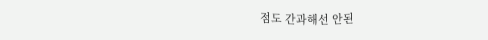점도 간과해선 안된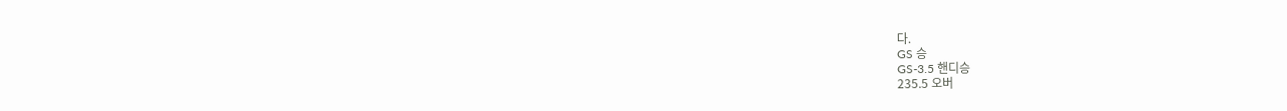다.
GS 승
GS-3.5 핸디승
235.5 오버